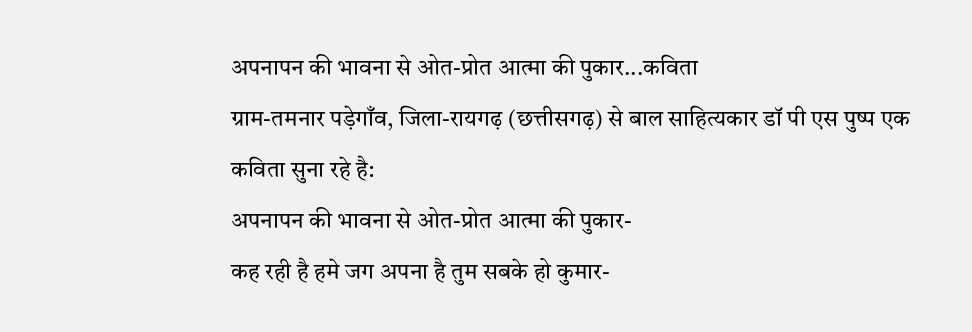अपनापन की भावना से ओत-प्रोत आत्मा की पुकार...कविता
ग्राम-तमनार पड़ेगाँव, जिला-रायगढ़ (छत्तीसगढ़) से बाल साहित्यकार डॉ पी एस पुष्प एक कविता सुना रहे है:
अपनापन की भावना से ओत-प्रोत आत्मा की पुकार-
कह रही है हमे जग अपना है तुम सबके हो कुमार-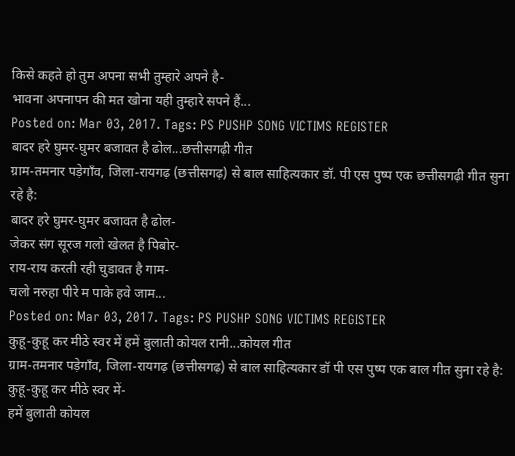किसे कहते हो तुम अपना सभी तुम्हारे अपने है-
भावना अपनापन की मत खोना यही तुम्हारे सपने हैं...
Posted on: Mar 03, 2017. Tags: PS PUSHP SONG VICTIMS REGISTER
बादर हरे घुमर-घुमर बजावत है ढोल...छत्तीसगढ़ी गीत
ग्राम-तमनार पड़ेगाँव, जिला-रायगढ़ (छत्तीसगढ़) से बाल साहित्यकार डॉ. पी एस पुष्प एक छत्तीसगढ़ी गीत सुना रहे है:
बादर हरे घुमर-घुमर बजावत है ढोल-
जेकर संग सूरज गलो खेलत है पिबोर-
राय-राय करती रही चुडावत है गाम-
चलो नरुहा पीरे म पाके हवे जाम...
Posted on: Mar 03, 2017. Tags: PS PUSHP SONG VICTIMS REGISTER
कुहू-कुहू कर मीठे स्वर में हमें बुलाती कोयल रानी...कोयल गीत
ग्राम-तमनार पड़ेगाँव, जिला-रायगढ़ (छत्तीसगढ़) से बाल साहित्यकार डॉ पी एस पुष्प एक बाल गीत सुना रहे है:
कुहू-कुहू कर मीठे स्वर में-
हमें बुलाती कोयल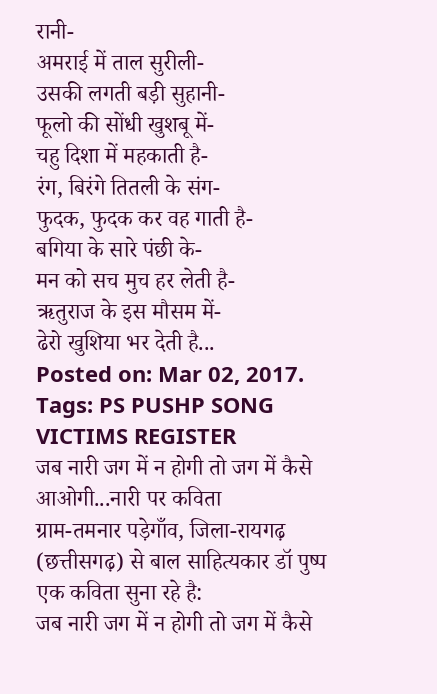रानी-
अमराई में ताल सुरीली-
उसकी लगती बड़ी सुहानी-
फूलो की सोंधी खुशबू में-
चहु दिशा में महकाती है-
रंग, बिरंगे तितली के संग-
फुदक, फुदक कर वह गाती है-
बगिया के सारे पंछी के-
मन को सच मुच हर लेती है-
ऋतुराज के इस मौसम में-
ढेरो खुशिया भर देती है...
Posted on: Mar 02, 2017. Tags: PS PUSHP SONG VICTIMS REGISTER
जब नारी जग में न होगी तो जग में कैसे आओगी...नारी पर कविता
ग्राम-तमनार पड़ेगाँव, जिला-रायगढ़ (छत्तीसगढ़) से बाल साहित्यकार डॉ पुष्प एक कविता सुना रहे है:
जब नारी जग में न होगी तो जग में कैसे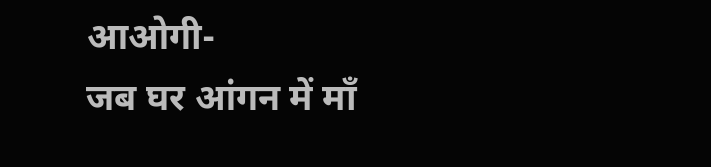आओगी-
जब घर आंगन में माँ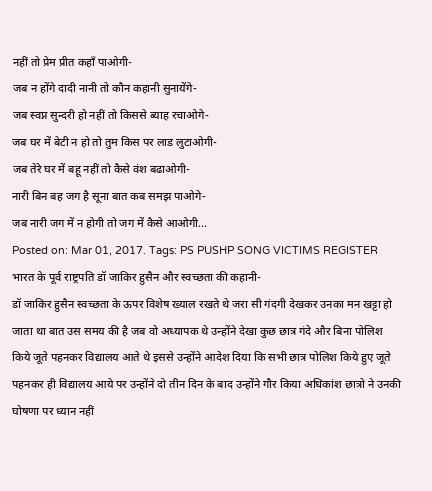नहीं तो प्रेम प्रीत कहाँ पाओगी-
जब न होंगे दादी नानी तो कौन कहानी सुनायेंगे-
जब स्वप्न सुन्दरी हो नहीं तो किससे ब्याह रचाओगे-
जब घर में बेटी न हो तो तुम किस पर लाड लुटाओगी-
जब तेरे घर में बहू नहीं तो कैसे वंश बढाओगी-
नारी बिन बह जग है सूना बात कब समझ पाओगे-
जब नारी जग में न होगी तो जग में कैसे आओगी...
Posted on: Mar 01, 2017. Tags: PS PUSHP SONG VICTIMS REGISTER
भारत के पूर्व राष्ट्रपति डॉ जाकिर हुसैन और स्वच्छता की कहानी-
डॉ जाकिर हुसैन स्वच्छता के ऊपर विशेष ख्याल रखते थे जरा सी गंदगी देखकर उनका मन खट्टा हो जाता था बात उस समय की है जब वो अध्यापक थे उन्होंने देखा कुछ छात्र गंदे और बिना पोलिश किये जूते पहनकर विद्यालय आते थे इससे उन्होंने आदेश दिया कि सभी छात्र पोलिश किये हुए जूते पहनकर ही विद्यालय आये पर उन्होंने दो तीन दिन के बाद उन्होंने गौर किया अधिकांश छात्रो ने उनकी घोषणा पर ध्यान नहीं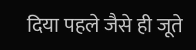दिया पहले जैसे ही जूते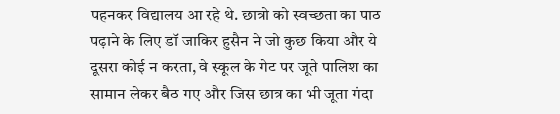पहनकर विद्यालय आ रहे थे. छात्रो को स्वच्छता का पाठ पढ़ाने के लिए डॉ जाकिर हुसैन ने जो कुछ किया और ये दूसरा कोई न करता, वे स्कूल के गेट पर जूते पालिश का सामान लेकर बैठ गए और जिस छात्र का भी जूता गंदा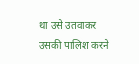था उसे उतवाकर उसकी पालिश करने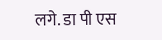लगे. डा पी एस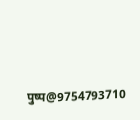पुष्प@9754793710